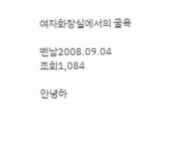여자화장실에서의 굴욕

뗀남2008.09.04
조회1,084

안녕하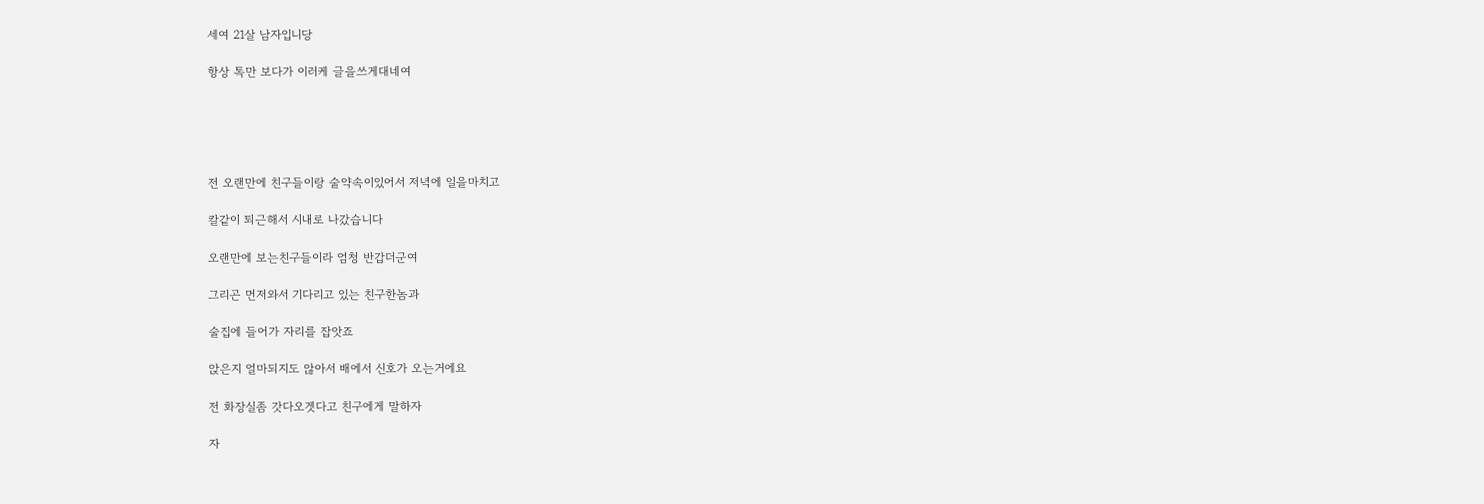세여 21살 남자입니당

항상 톡만 보다가 이러케 글을쓰게대네여





전 오랜만에 친구들이랑 술약속이있어서 저녁에 일을마치고

칼같이 퇴근해서 시내로 나갔습니다

오랜만에 보는친구들이라 엄청 반갑더군여

그리곤 먼저와서 기다리고 있는 친구한놈과

술집에 들어가 자리를 잡앗죠

앉은지 얼마되지도 않아서 배에서 신호가 오는거에요

전 화장실좀 갓다오겟다고 친구에게 말하자

자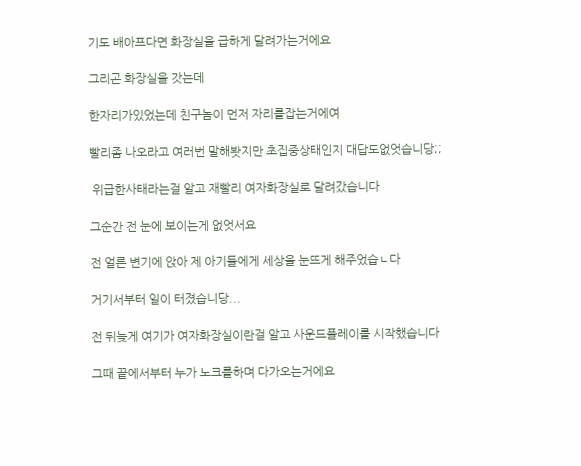기도 배아프다면 화장실을 급하게 달려가는거에요

그리곤 화장실을 갓는데

한자리가있었는데 친구놈이 먼저 자리를잡는거에여

빨리좀 나오라고 여러번 말해봣지만 초집중상태인지 대답도없엇습니당;;

 위급한사태라는걸 알고 재빨리 여자화장실로 달려갔습니다

그순간 전 눈에 보이는게 없엇서요

전 얼른 변기에 앉아 제 아기들에게 세상을 눈뜨게 해주었습ㄴ다

거기서부터 일이 터졌습니당...

전 뒤늦게 여기가 여자화장실이란걸 알고 사운드플레이를 시작했습니다

그때 끝에서부터 누가 노크를하며 다가오는거에요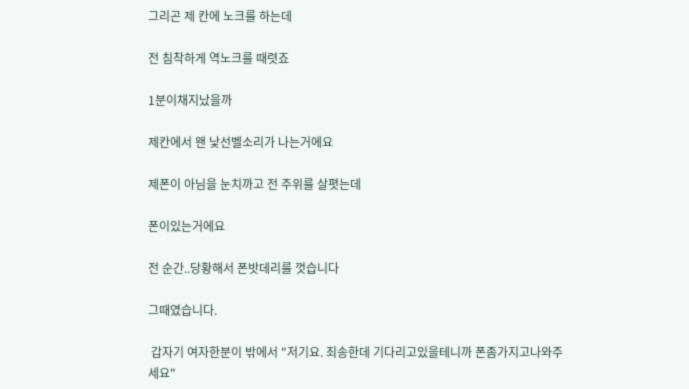그리곤 제 칸에 노크를 하는데

전 침착하게 역노크를 때렷죠

1분이채지났을까

제칸에서 왠 낯선벨소리가 나는거에요

제폰이 아님을 눈치까고 전 주위를 살폇는데

폰이있는거에요

전 순간..당황해서 폰밧데리를 껏습니다

그때였습니다.

 갑자기 여자한분이 밖에서 "저기요. 죄송한데 기다리고있을테니까 폰좀가지고나와주세요"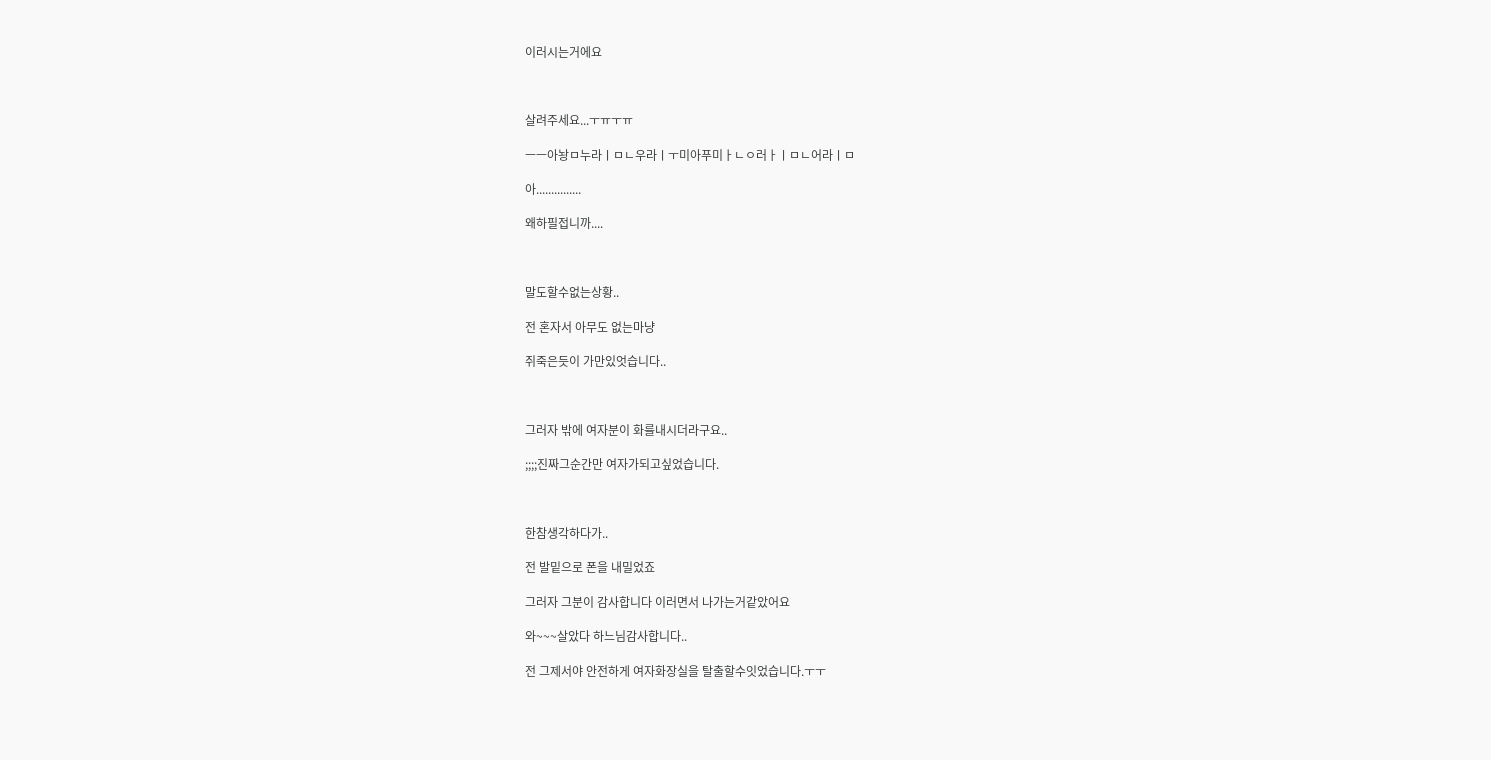이러시는거에요



살려주세요...ㅜㅠㅜㅠ

ㅡㅡ아놩ㅁ누라ㅣㅁㄴ우라ㅣㅜ미아푸미ㅏㄴㅇ러ㅏㅣㅁㄴ어라ㅣㅁ

아...............

왜하필접니까....



말도할수없는상황..

전 혼자서 아무도 없는마냥

쥐죽은듯이 가만있엇습니다..



그러자 밖에 여자분이 화를내시더라구요..

;;;;진짜그순간만 여자가되고싶었습니다.



한참생각하다가..

전 발밑으로 폰을 내밀었죠

그러자 그분이 감사합니다 이러면서 나가는거같았어요

와~~~살았다 하느님감사합니다..

전 그제서야 안전하게 여자화장실을 탈출할수잇었습니다.ㅜㅜ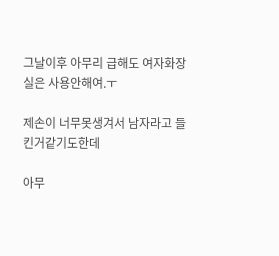그날이후 아무리 급해도 여자화장실은 사용안해여.ㅜ

제손이 너무못생겨서 남자라고 들킨거같기도한데

아무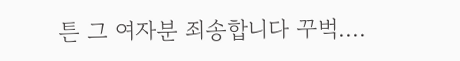튼 그 여자분 죄송합니다 꾸벅....